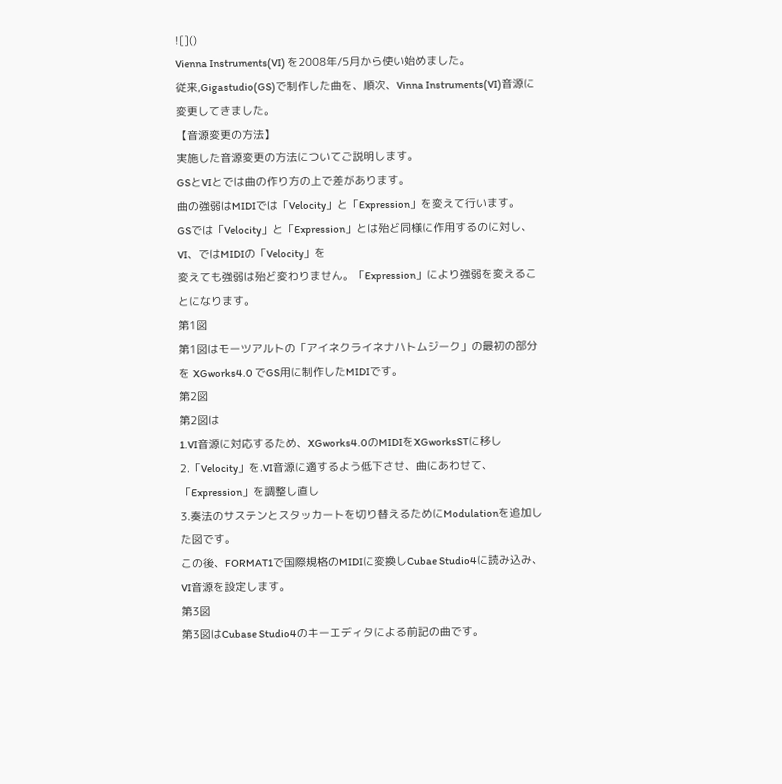![]()
Vienna Instruments(VI) を2008年/5月から使い始めました。
従来,Gigastudio(GS)で制作した曲を、順次、Vinna Instruments(VI)音源に変更してきました。
【音源変更の方法】
実施した音源変更の方法についてご説明します。
GSとVIとでは曲の作り方の上で差があります。
曲の強弱はMIDIでは「Velocity」と「Expression」を変えて行います。
GSでは「Velocity」と「Expression」とは殆ど同様に作用するのに対し、VI、ではMIDIの「Velocity」を
変えても強弱は殆ど変わりません。「Expression」により強弱を変えることになります。
第1図
第1図はモーツアルトの「アイネクライネナハトムジーク」の最初の部分を XGworks4.0 でGS用に制作したMIDIです。
第2図
第2図は
1.VI音源に対応するため、XGworks4.0のMIDIをXGworksSTに移し
2.「Velocity」を.VI音源に適するよう低下させ、曲にあわせて、「Expression」を調整し直し
3.奏法のサステンとスタッカートを切り替えるためにModulationを追加した図です。
この後、FORMAT1で国際規格のMIDIに変換しCubae Studio4に読み込み、VI音源を設定します。
第3図
第3図はCubase Studio4のキーエディタによる前記の曲です。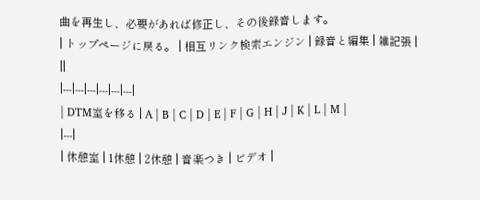曲を再生し、必要があれば修正し、その後録音します。
| トップページに戻る。 | 相互リンク検索エンジン | 録音と編集 | 雑記張 | ||
|---|---|---|---|---|---|
| DTM室を移る | A | B | C | D | E | F | G | H | J | K | L | M |
|---|
| 休憩室 | 1休憩 | 2休憩 | 音楽つき | ビデオ |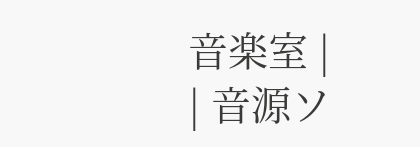音楽室 |
| 音源ソ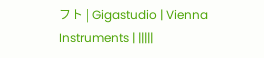フト | Gigastudio | Vienna Instruments | |||||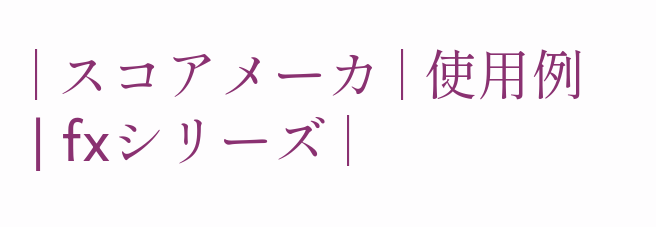| スコアメーカ | 使用例 | fxシリーズ |